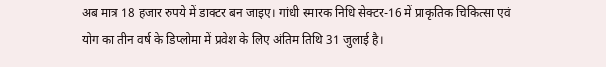अब मात्र 18 हजार रुपये में डाक्टर बन जाइए। गांधी स्मारक निधि सेक्टर-16 में प्राकृतिक चिकित्सा एवं योग का तीन वर्ष के डिप्लोमा में प्रवेश के लिए अंतिम तिथि 31 जुलाई है।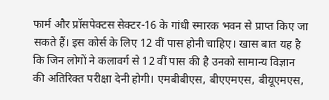फार्म और प्रॉसपेक्टस सेक्टर-16 के गांधी स्मारक भवन से प्राप्त किए जा सकते हैं। इस कोर्स के लिए 12 वीं पास होनी चाहिए। खास बात यह है कि जिन लोगों ने कलावर्ग से 12 वीं पास की है उनको सामान्य विज्ञान की अतिरिक्त परीक्षा देनी होगी। एमबीबीएस, बीएएमएस, बीयूएमएस,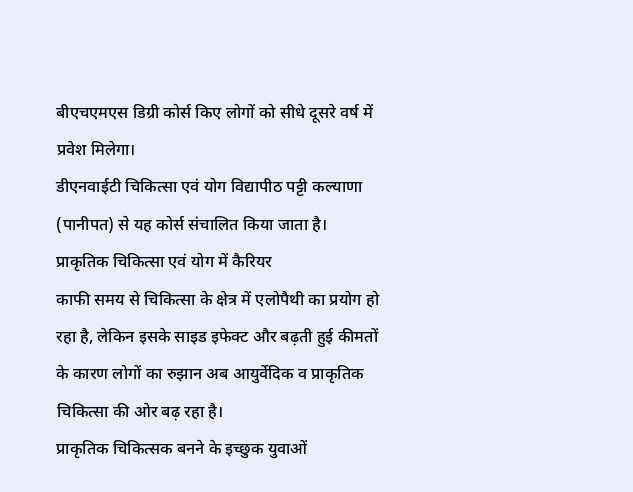बीएचएमएस डिग्री कोर्स किए लोगों को सीधे दूसरे वर्ष में प्रवेश मिलेगा।
डीएनवाईटी चिकित्सा एवं योग विद्यापीठ पट्टी कल्याणा (पानीपत) से यह कोर्स संचालित किया जाता है।
प्राकृतिक चिकित्सा एवं योग में कैरियर
काफी समय से चिकित्सा के क्षेत्र में एलोपैथी का प्रयोग हो रहा है, लेकिन इसके साइड इफेक्ट और बढ़ती हुई कीमतों के कारण लोगों का रुझान अब आयुर्वेदिक व प्राकृतिक चिकित्सा की ओर बढ़ रहा है।
प्राकृतिक चिकित्सक बनने के इच्छुक युवाओं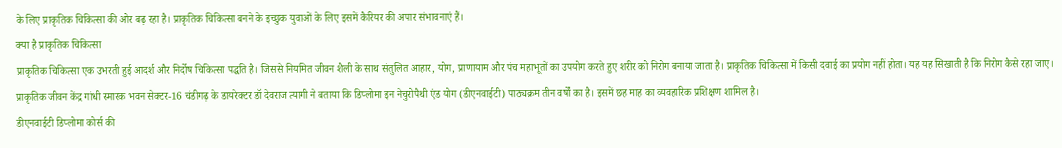के लिए प्राकृतिक चिकित्सा की ओर बढ़ रहा है। प्राकृतिक चिकित्सा बनने के इच्छुक युवाओं के लिए इसमें कैरियर की अपार संभावनाएं हैं।
क्या है प्राकृतिक चिकित्सा
प्राकृतिक चिकित्सा एक उभरती हुई आदर्श और निर्दोष चिकित्सा पद्धति है। जिससे नियमित जीवन शैली के साथ संतुलित आहार, योग, प्राणायाम और पंच महाभूतों का उपयोग करते हुए शरीर को निरोग बनाया जाता है। प्राकृतिक चिकित्सा में किसी दवाई का प्रयोग नहीं होता। यह यह सिखाती है कि निरोग कैसे रहा जाए।
प्राकृतिक जीवन केंद्र गांधी स्मारक भवन सेक्टर-16 चंडीगढ़ के डायरेक्टर डॉ देवराज त्यागी ने बताया कि डिप्लोमा इन नेचुरोपैथी एंड योग (डीएनवाईटी) पाठ्यक्रम तीन वर्षों का है। इसमें छह माह का व्यवहारिक प्रशिक्षण शामिल है।
डीएनवाईटी डिप्लोमा कोर्स की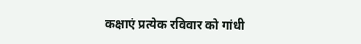कक्षाएं प्रत्येक रविवार को गांधी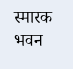स्मारक भवन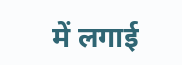में लगाई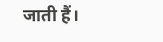जाती हैं।